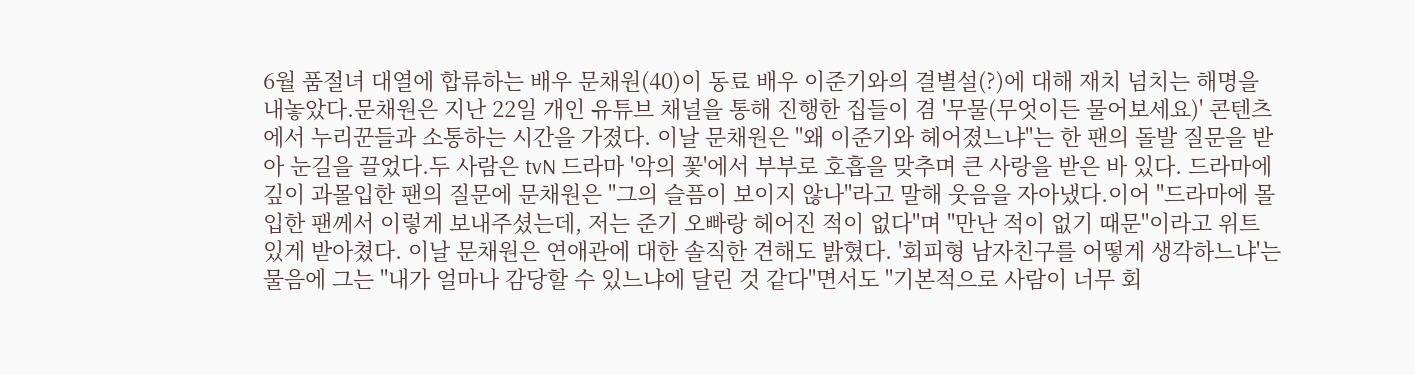6월 품절녀 대열에 합류하는 배우 문채원(40)이 동료 배우 이준기와의 결별설(?)에 대해 재치 넘치는 해명을 내놓았다.문채원은 지난 22일 개인 유튜브 채널을 통해 진행한 집들이 겸 '무물(무엇이든 물어보세요)' 콘텐츠에서 누리꾼들과 소통하는 시간을 가졌다. 이날 문채원은 "왜 이준기와 헤어졌느냐"는 한 팬의 돌발 질문을 받아 눈길을 끌었다.두 사람은 tvN 드라마 '악의 꽃'에서 부부로 호흡을 맞추며 큰 사랑을 받은 바 있다. 드라마에 깊이 과몰입한 팬의 질문에 문채원은 "그의 슬픔이 보이지 않나"라고 말해 웃음을 자아냈다.이어 "드라마에 몰입한 팬께서 이렇게 보내주셨는데, 저는 준기 오빠랑 헤어진 적이 없다"며 "만난 적이 없기 때문"이라고 위트 있게 받아쳤다. 이날 문채원은 연애관에 대한 솔직한 견해도 밝혔다. '회피형 남자친구를 어떻게 생각하느냐'는 물음에 그는 "내가 얼마나 감당할 수 있느냐에 달린 것 같다"면서도 "기본적으로 사람이 너무 회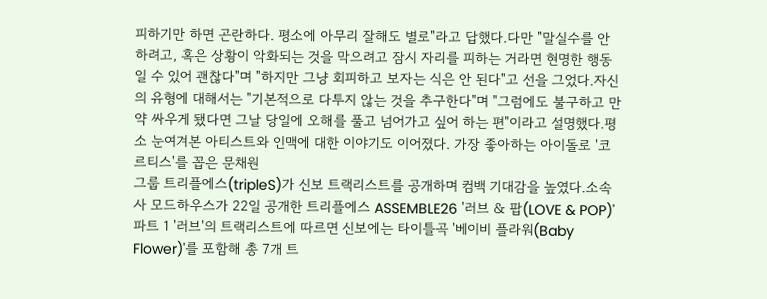피하기만 하면 곤란하다. 평소에 아무리 잘해도 별로"라고 답했다.다만 "말실수를 안 하려고, 혹은 상황이 악화되는 것을 막으려고 잠시 자리를 피하는 거라면 현명한 행동일 수 있어 괜찮다"며 "하지만 그냥 회피하고 보자는 식은 안 된다"고 선을 그었다.자신의 유형에 대해서는 "기본적으로 다투지 않는 것을 추구한다"며 "그럼에도 불구하고 만약 싸우게 됐다면 그날 당일에 오해를 풀고 넘어가고 싶어 하는 편"이라고 설명했다.평소 눈여겨본 아티스트와 인맥에 대한 이야기도 이어졌다. 가장 좋아하는 아이돌로 '코르티스'를 꼽은 문채원
그룹 트리플에스(tripleS)가 신보 트랙리스트를 공개하며 컴백 기대감을 높였다.소속사 모드하우스가 22일 공개한 트리플에스 ASSEMBLE26 '러브 & 팝(LOVE & POP)' 파트 1 '러브'의 트랙리스트에 따르면 신보에는 타이틀곡 '베이비 플라워(Baby Flower)'를 포함해 총 7개 트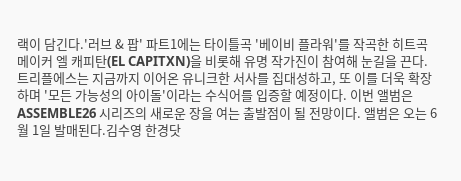랙이 담긴다.'러브 & 팝' 파트1에는 타이틀곡 '베이비 플라워'를 작곡한 히트곡 메이커 엘 캐피탄(EL CAPITXN)을 비롯해 유명 작가진이 참여해 눈길을 끈다.트리플에스는 지금까지 이어온 유니크한 서사를 집대성하고, 또 이를 더욱 확장하며 '모든 가능성의 아이돌'이라는 수식어를 입증할 예정이다. 이번 앨범은 ASSEMBLE26 시리즈의 새로운 장을 여는 출발점이 될 전망이다. 앨범은 오는 6월 1일 발매된다.김수영 한경닷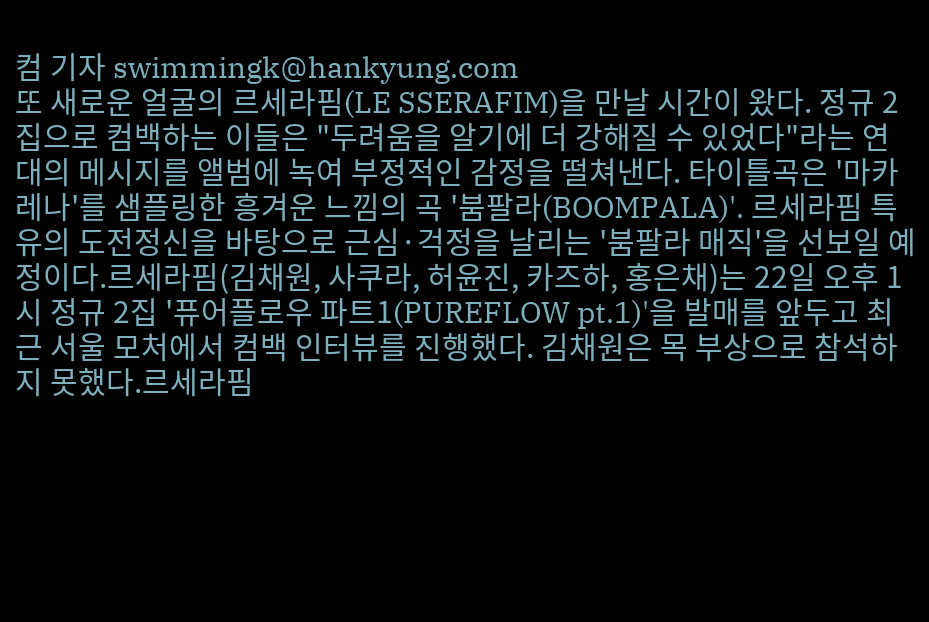컴 기자 swimmingk@hankyung.com
또 새로운 얼굴의 르세라핌(LE SSERAFIM)을 만날 시간이 왔다. 정규 2집으로 컴백하는 이들은 "두려움을 알기에 더 강해질 수 있었다"라는 연대의 메시지를 앨범에 녹여 부정적인 감정을 떨쳐낸다. 타이틀곡은 '마카레나'를 샘플링한 흥겨운 느낌의 곡 '붐팔라(BOOMPALA)'. 르세라핌 특유의 도전정신을 바탕으로 근심·걱정을 날리는 '붐팔라 매직'을 선보일 예정이다.르세라핌(김채원, 사쿠라, 허윤진, 카즈하, 홍은채)는 22일 오후 1시 정규 2집 '퓨어플로우 파트1(PUREFLOW pt.1)'을 발매를 앞두고 최근 서울 모처에서 컴백 인터뷰를 진행했다. 김채원은 목 부상으로 참석하지 못했다.르세라핌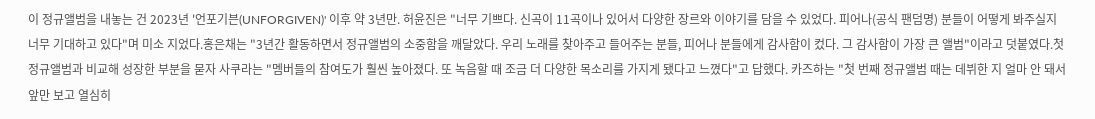이 정규앨범을 내놓는 건 2023년 '언포기븐(UNFORGIVEN)' 이후 약 3년만. 허윤진은 "너무 기쁘다. 신곡이 11곡이나 있어서 다양한 장르와 이야기를 담을 수 있었다. 피어나(공식 팬덤명) 분들이 어떻게 봐주실지 너무 기대하고 있다"며 미소 지었다.홍은채는 "3년간 활동하면서 정규앨범의 소중함을 깨달았다. 우리 노래를 찾아주고 들어주는 분들, 피어나 분들에게 감사함이 컸다. 그 감사함이 가장 큰 앨범"이라고 덧붙였다.첫 정규앨범과 비교해 성장한 부분을 묻자 사쿠라는 "멤버들의 참여도가 훨씬 높아졌다. 또 녹음할 때 조금 더 다양한 목소리를 가지게 됐다고 느꼈다"고 답했다. 카즈하는 "첫 번째 정규앨범 때는 데뷔한 지 얼마 안 돼서 앞만 보고 열심히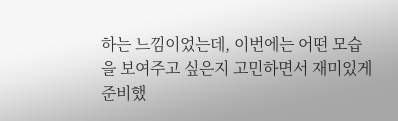하는 느낌이었는데, 이번에는 어떤 모습을 보여주고 싶은지 고민하면서 재미있게 준비했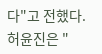다"고 전했다.허윤진은 "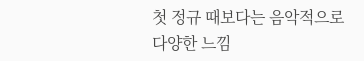첫 정규 때보다는 음악적으로 다양한 느낌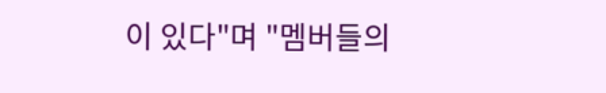이 있다"며 "멤버들의